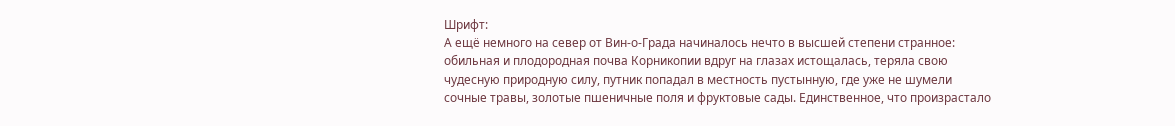Шрифт:
А ещё немного на север от Вин-о-Града начиналось нечто в высшей степени странное: обильная и плодородная почва Корникопии вдруг на глазах истощалась, теряла свою чудесную природную силу, путник попадал в местность пустынную, где уже не шумели сочные травы, золотые пшеничные поля и фруктовые сады. Единственное, что произрастало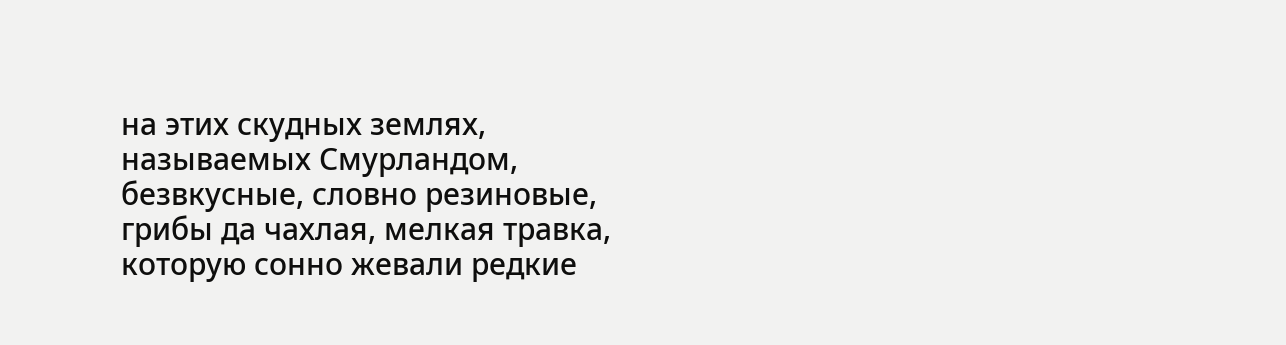на этих скудных землях, называемых Смурландом, безвкусные, словно резиновые, грибы да чахлая, мелкая травка, которую сонно жевали редкие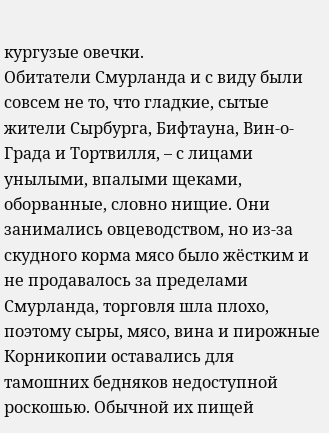кургузые овечки.
Обитатели Смурланда и с виду были совсем не то, что гладкие, сытые жители Сырбурга, Бифтауна, Вин-о-Града и Тортвилля, – с лицами унылыми, впалыми щеками, оборванные, словно нищие. Они занимались овцеводством, но из-за скудного корма мясо было жёстким и не продавалось за пределами Смурланда, торговля шла плохо, поэтому сыры, мясо, вина и пирожные Корникопии оставались для тамошних бедняков недоступной роскошью. Обычной их пищей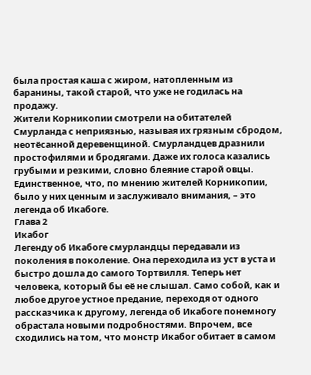была простая каша с жиром, натопленным из баранины, такой старой, что уже не годилась на продажу.
Жители Корникопии смотрели на обитателей Смурланда с неприязнью, называя их грязным сбродом, неотёсанной деревенщиной. Смурландцев дразнили простофилями и бродягами. Даже их голоса казались грубыми и резкими, словно блеяние старой овцы. Единственное, что, по мнению жителей Корникопии, было у них ценным и заслуживало внимания, – это легенда об Икабоге.
Глава 2
Икабог
Легенду об Икабоге смурландцы передавали из поколения в поколение. Она переходила из уст в уста и быстро дошла до самого Тортвилля. Теперь нет человека, который бы её не слышал. Само собой, как и любое другое устное предание, переходя от одного рассказчика к другому, легенда об Икабоге понемногу обрастала новыми подробностями. Впрочем, все сходились на том, что монстр Икабог обитает в самом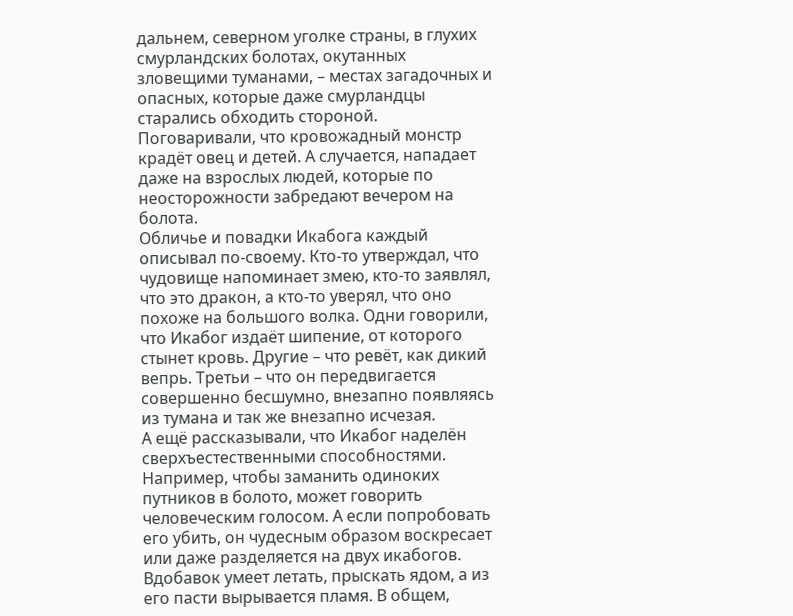дальнем, северном уголке страны, в глухих смурландских болотах, окутанных зловещими туманами, – местах загадочных и опасных, которые даже смурландцы старались обходить стороной. Поговаривали, что кровожадный монстр крадёт овец и детей. А случается, нападает даже на взрослых людей, которые по неосторожности забредают вечером на болота.
Обличье и повадки Икабога каждый описывал по-своему. Кто-то утверждал, что чудовище напоминает змею, кто-то заявлял, что это дракон, а кто-то уверял, что оно похоже на большого волка. Одни говорили, что Икабог издаёт шипение, от которого стынет кровь. Другие – что ревёт, как дикий вепрь. Третьи – что он передвигается совершенно бесшумно, внезапно появляясь из тумана и так же внезапно исчезая.
А ещё рассказывали, что Икабог наделён сверхъестественными способностями. Например, чтобы заманить одиноких путников в болото, может говорить человеческим голосом. А если попробовать его убить, он чудесным образом воскресает или даже разделяется на двух икабогов. Вдобавок умеет летать, прыскать ядом, а из его пасти вырывается пламя. В общем,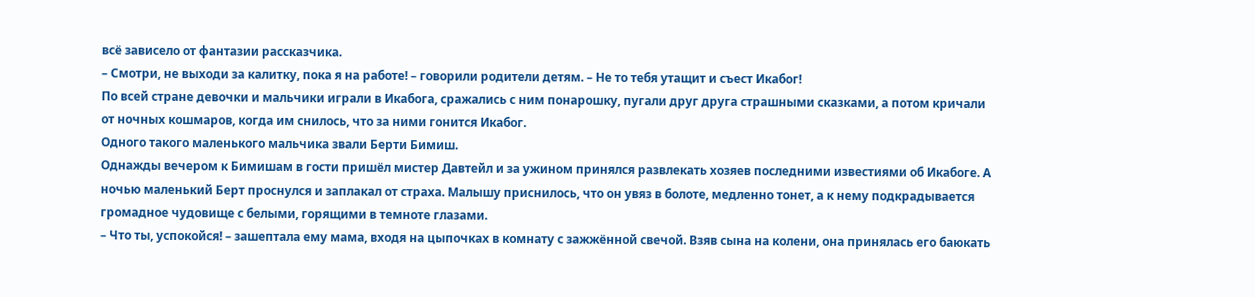всё зависело от фантазии рассказчика.
– Смотри, не выходи за калитку, пока я на работе! – говорили родители детям. – Не то тебя утащит и съест Икабог!
По всей стране девочки и мальчики играли в Икабога, сражались с ним понарошку, пугали друг друга страшными сказками, а потом кричали от ночных кошмаров, когда им снилось, что за ними гонится Икабог.
Одного такого маленького мальчика звали Берти Бимиш.
Однажды вечером к Бимишам в гости пришёл мистер Давтейл и за ужином принялся развлекать хозяев последними известиями об Икабоге. А ночью маленький Берт проснулся и заплакал от страха. Малышу приснилось, что он увяз в болоте, медленно тонет, а к нему подкрадывается громадное чудовище с белыми, горящими в темноте глазами.
– Что ты, успокойся! – зашептала ему мама, входя на цыпочках в комнату с зажжённой свечой. Взяв сына на колени, она принялась его баюкать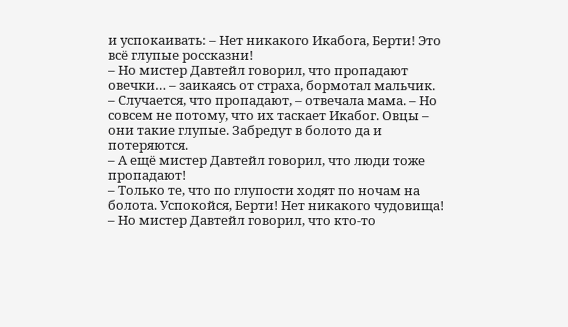и успокаивать: – Нет никакого Икабога, Берти! Это всё глупые россказни!
– Но мистер Давтейл говорил, что пропадают овечки… – заикаясь от страха, бормотал мальчик.
– Случается, что пропадают, – отвечала мама. – Но совсем не потому, что их таскает Икабог. Овцы – они такие глупые. Забредут в болото да и потеряются.
– А ещё мистер Давтейл говорил, что люди тоже пропадают!
– Только те, что по глупости ходят по ночам на болота. Успокойся, Берти! Нет никакого чудовища!
– Но мистер Давтейл говорил, что кто-то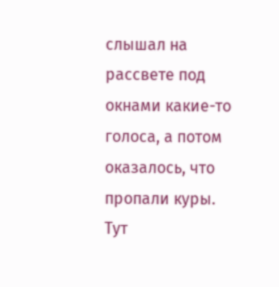слышал на рассвете под окнами какие-то голоса, а потом оказалось, что пропали куры.
Тут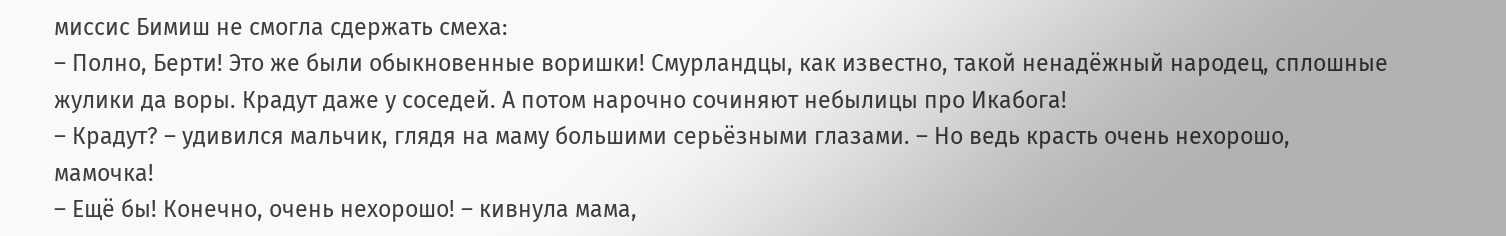миссис Бимиш не смогла сдержать смеха:
– Полно, Берти! Это же были обыкновенные воришки! Смурландцы, как известно, такой ненадёжный народец, сплошные жулики да воры. Крадут даже у соседей. А потом нарочно сочиняют небылицы про Икабога!
– Крадут? – удивился мальчик, глядя на маму большими серьёзными глазами. – Но ведь красть очень нехорошо, мамочка!
– Ещё бы! Конечно, очень нехорошо! – кивнула мама,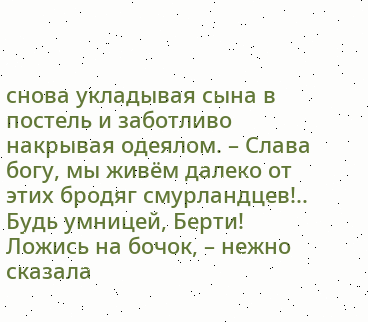снова укладывая сына в постель и заботливо накрывая одеялом. – Слава богу, мы живём далеко от этих бродяг смурландцев!.. Будь умницей, Берти! Ложись на бочок, – нежно сказала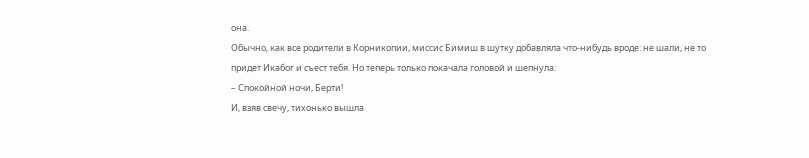она.
Обычно, как все родители в Корникопии, миссис Бимиш в шутку добавляла что-нибудь вроде: не шали, не то придет Икабог и съест тебя. Но теперь только покачала головой и шепнула:
– Спокойной ночи, Берти!
И, взяв свечу, тихонько вышла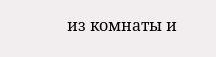из комнаты и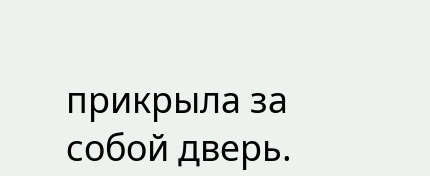прикрыла за собой дверь.